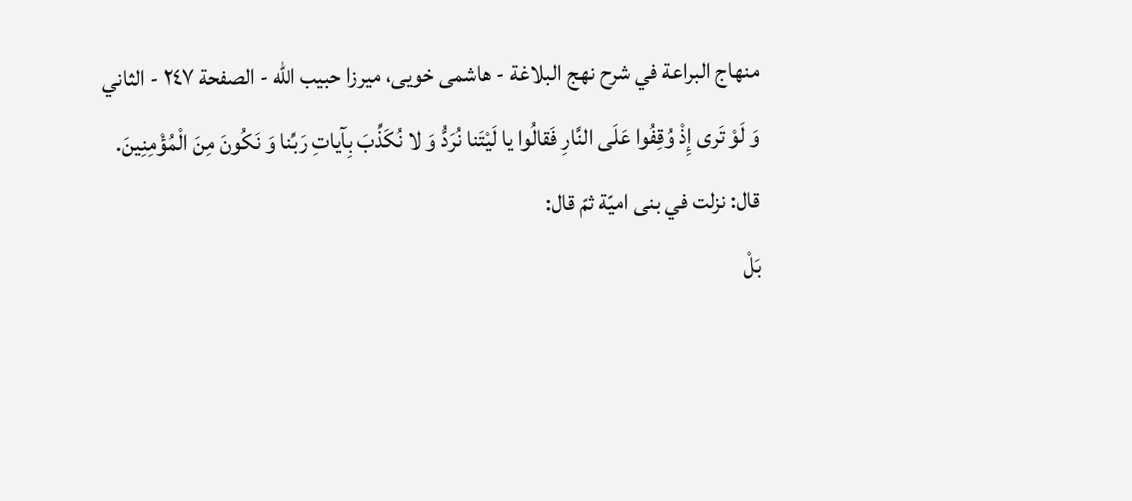منهاج البراعة في شرح نهج البلاغة - هاشمى خويى، ميرزا حبيب الله - الصفحة ٢٤٧ - الثاني
وَ لَوْ تَرى إِذْ وُقِفُوا عَلَى النَّارِ فَقالُوا يا لَيْتَنا نُرَدُّ وَ لا نُكَذِّبَ بِآياتِ رَبِّنا وَ نَكُونَ مِنَ الْمُؤْمِنِينَ.
قال: نزلت في بنى اميّة ثمّ قال:
بَلْ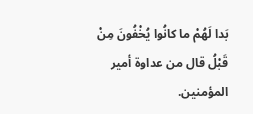بَدا لَهُمْ ما كانُوا يُخْفُونَ مِنْ قَبْلُ قال من عداوة أمير المؤمنين.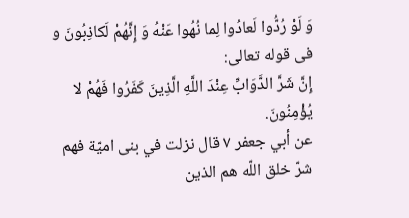وَ لَوْ رُدُّوا لَعادُوا لِما نُهُوا عَنْهُ وَ إِنَّهُمْ لَكاذِبُونَ و فى قوله تعالى:
إِنَّ شَرَّ الدَّوَابِّ عِنْدَ اللَّهِ الَّذِينَ كَفَرُوا فَهُمْ لا يُؤْمِنُونَ.
عن أبي جعفر ٧ قال نزلت في بنى اميّة فهم شرّ خلق اللّه هم الذين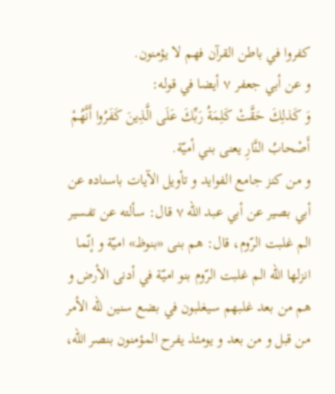كفروا في باطن القرآن فهم لا يؤمنون.
و عن أبي جعفر ٧ أيضا في قوله:
وَ كَذلِكَ حَقَّتْ كَلِمَةُ رَبِّكَ عَلَى الَّذِينَ كَفَرُوا أَنَّهُمْ أَصْحابُ النَّارِ يعنى بني أميّة.
و من كنز جامع الفوايد و تأويل الآيات باسناده عن أبي بصير عن أبي عبد اللّه ٧ قال: سألته عن تفسير الم غلبت الرّوم، قال: هم بنى «بنوظ» اميّة و إنّما انزلها اللّه الم غلبت الرّوم بنو اميّة في أدنى الأرض و هم من بعد غلبهم سيغلبون في بضع سنين للّه الأمر من قبل و من بعد و يومئذ يفرح المؤمنون بنصر اللّه،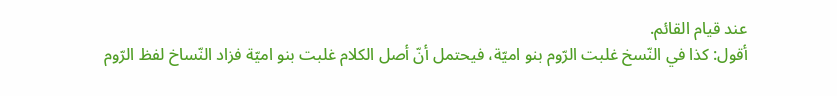عند قيام القائم.
أقول: كذا في النّسخ غلبت الرّوم بنو اميّة، فيحتمل أنّ أصل الكلام غلبت بنو اميّة فزاد النّساخ لفظ الرّوم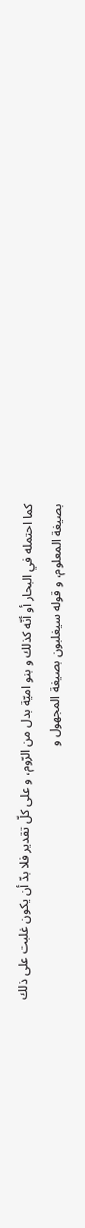كما احتمله في البحار أو أنّه كذلك و بنو اميّة بدل من الرّوم، و على كلّ تقدير فلا بدّ أن يكون غلبت على ذلك بصيغة المعلوم، و قوله سيغلبون بصيغة المجهول و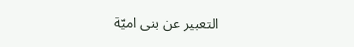التعبير عن بنى اميّة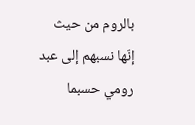بالروم من حيث إنّها نسبهم إلى عبد رومي حسبما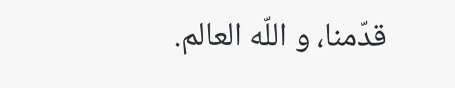قدّمنا، و اللّه العالم.